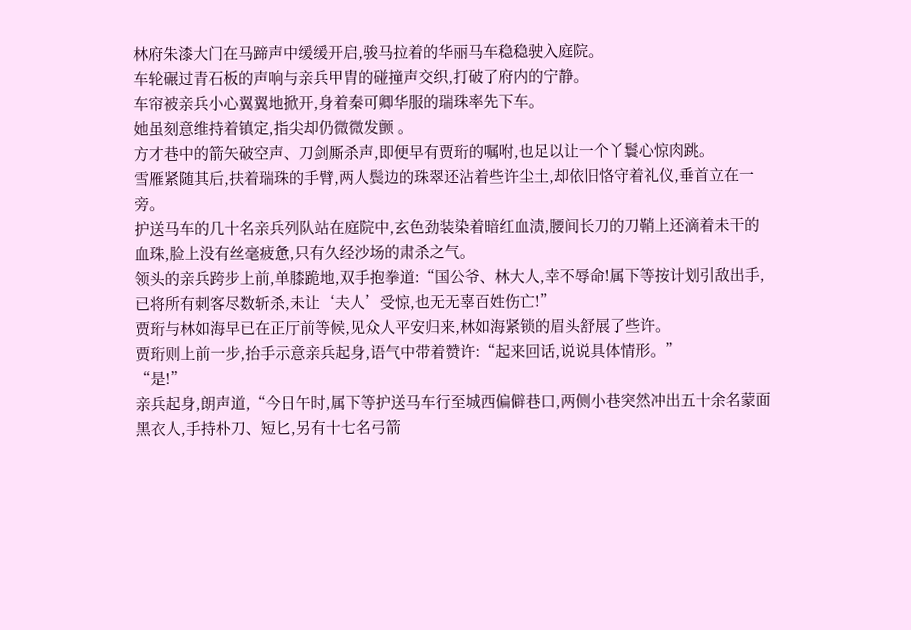林府朱漆大门在马蹄声中缓缓开启,骏马拉着的华丽马车稳稳驶入庭院。
车轮碾过青石板的声响与亲兵甲胄的碰撞声交织,打破了府内的宁静。
车帘被亲兵小心翼翼地掀开,身着秦可卿华服的瑞珠率先下车。
她虽刻意维持着镇定,指尖却仍微微发颤 。
方才巷中的箭矢破空声、刀剑厮杀声,即便早有贾珩的嘱咐,也足以让一个丫鬟心惊肉跳。
雪雁紧随其后,扶着瑞珠的手臂,两人鬓边的珠翠还沾着些许尘土,却依旧恪守着礼仪,垂首立在一旁。
护送马车的几十名亲兵列队站在庭院中,玄色劲装染着暗红血渍,腰间长刀的刀鞘上还滴着未干的血珠,脸上没有丝毫疲惫,只有久经沙场的肃杀之气。
领头的亲兵跨步上前,单膝跪地,双手抱拳道:“国公爷、林大人,幸不辱命!属下等按计划引敌出手,已将所有刺客尽数斩杀,未让‘夫人’受惊,也无无辜百姓伤亡!”
贾珩与林如海早已在正厅前等候,见众人平安归来,林如海紧锁的眉头舒展了些许。
贾珩则上前一步,抬手示意亲兵起身,语气中带着赞许:“起来回话,说说具体情形。”
“是!”
亲兵起身,朗声道,“今日午时,属下等护送马车行至城西偏僻巷口,两侧小巷突然冲出五十余名蒙面黑衣人,手持朴刀、短匕,另有十七名弓箭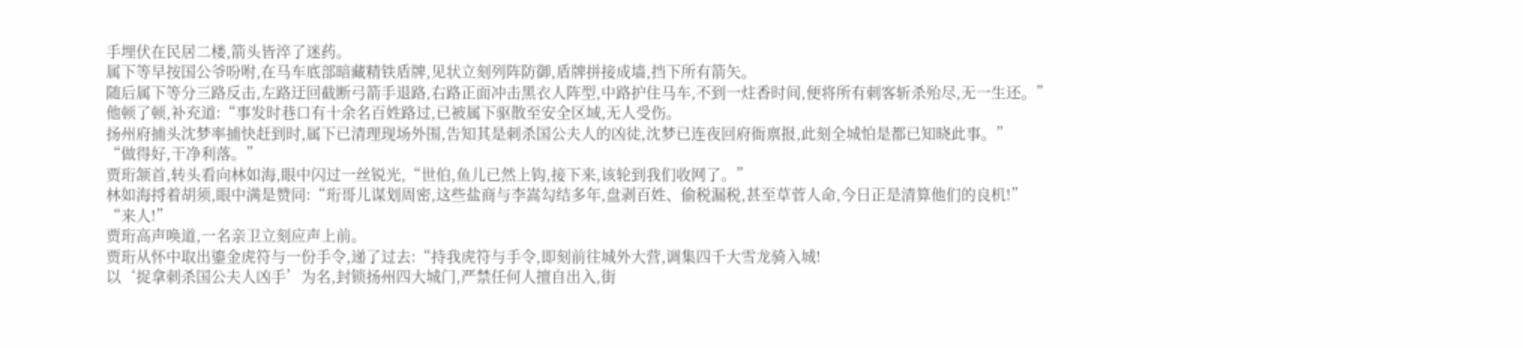手埋伏在民居二楼,箭头皆淬了迷药。
属下等早按国公爷吩咐,在马车底部暗藏精铁盾牌,见状立刻列阵防御,盾牌拼接成墙,挡下所有箭矢。
随后属下等分三路反击,左路迂回截断弓箭手退路,右路正面冲击黑衣人阵型,中路护住马车,不到一炷香时间,便将所有刺客斩杀殆尽,无一生还。”
他顿了顿,补充道:“事发时巷口有十余名百姓路过,已被属下驱散至安全区域,无人受伤。
扬州府捕头沈梦率捕快赶到时,属下已清理现场外围,告知其是刺杀国公夫人的凶徒,沈梦已连夜回府衙禀报,此刻全城怕是都已知晓此事。”
“做得好,干净利落。”
贾珩颔首,转头看向林如海,眼中闪过一丝锐光,“世伯,鱼儿已然上钩,接下来,该轮到我们收网了。”
林如海捋着胡须,眼中满是赞同:“珩哥儿谋划周密,这些盐商与李嵩勾结多年,盘剥百姓、偷税漏税,甚至草菅人命,今日正是清算他们的良机!”
“来人!”
贾珩高声唤道,一名亲卫立刻应声上前。
贾珩从怀中取出鎏金虎符与一份手令,递了过去:“持我虎符与手令,即刻前往城外大营,调集四千大雪龙骑入城!
以‘捉拿刺杀国公夫人凶手’为名,封锁扬州四大城门,严禁任何人擅自出入,街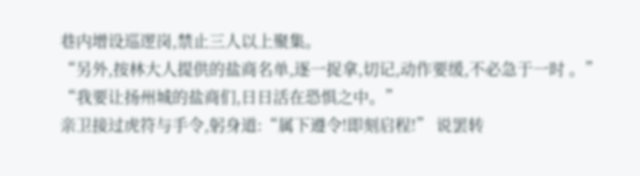巷内增设巡逻岗,禁止三人以上聚集。
“另外,按林大人提供的盐商名单,逐一捉拿,切记,动作要缓,不必急于一时 。”
“我要让扬州城的盐商们,日日活在恐惧之中。”
亲卫接过虎符与手令,躬身道:“属下遵令!即刻启程!” 说罢转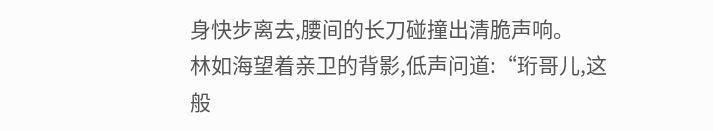身快步离去,腰间的长刀碰撞出清脆声响。
林如海望着亲卫的背影,低声问道:“珩哥儿,这般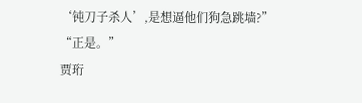‘钝刀子杀人’,是想逼他们狗急跳墙?”
“正是。”
贾珩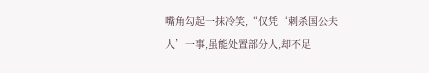嘴角勾起一抹冷笑,“仅凭‘刺杀国公夫人’一事,虽能处置部分人,却不足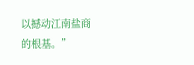以撼动江南盐商的根基。”